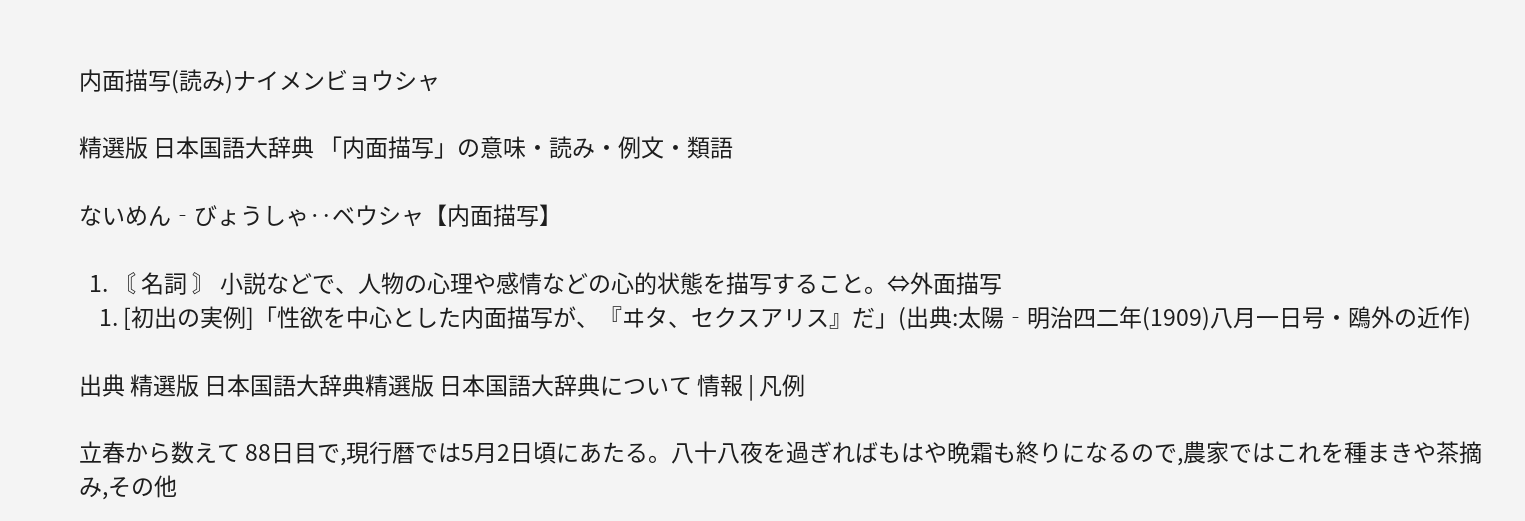内面描写(読み)ナイメンビョウシャ

精選版 日本国語大辞典 「内面描写」の意味・読み・例文・類語

ないめん‐びょうしゃ‥ベウシャ【内面描写】

  1. 〘 名詞 〙 小説などで、人物の心理や感情などの心的状態を描写すること。⇔外面描写
    1. [初出の実例]「性欲を中心とした内面描写が、『ヰタ、セクスアリス』だ」(出典:太陽‐明治四二年(1909)八月一日号・鴎外の近作)

出典 精選版 日本国語大辞典精選版 日本国語大辞典について 情報 | 凡例

立春から数えて 88日目で,現行暦では5月2日頃にあたる。八十八夜を過ぎればもはや晩霜も終りになるので,農家ではこれを種まきや茶摘み,その他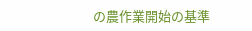の農作業開始の基準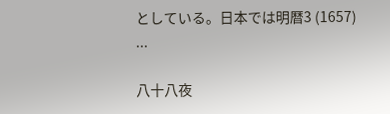としている。日本では明暦3 (1657) ...

八十八夜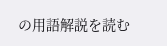の用語解説を読む